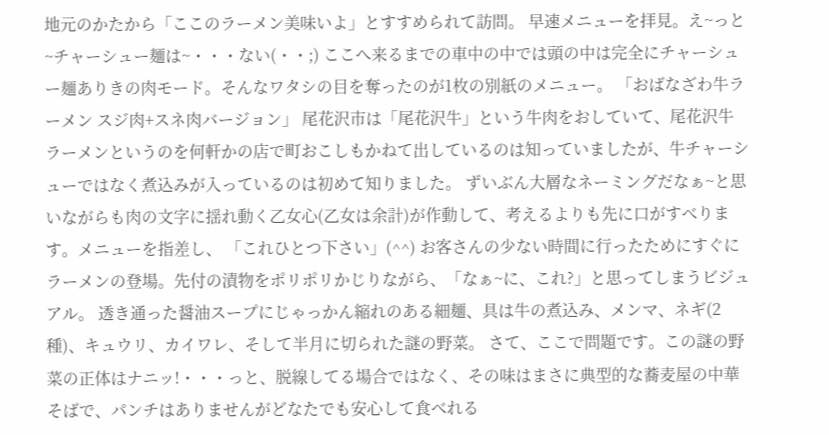地元のかたから「ここのラーメン美味いよ」とすすめられて訪問。 早速メニューを拝見。え~っと~チャーシュー麺は~・・・ない(・・;) ここへ来るまでの車中の中では頭の中は完全にチャーシュー麺ありきの肉モード。そんなワタシの目を奪ったのが1枚の別紙のメニュー。 「おばなざわ牛ラーメン スジ肉+スネ肉バージョン」 尾花沢市は「尾花沢牛」という牛肉をおしていて、尾花沢牛ラーメンというのを何軒かの店で町おこしもかねて出しているのは知っていましたが、牛チャーシューではなく煮込みが入っているのは初めて知りました。 ずいぶん大層なネーミングだなぁ~と思いながらも肉の文字に揺れ動く乙女心(乙女は余計)が作動して、考えるよりも先に口がすべります。メニューを指差し、 「これひとつ下さい」(^^) お客さんの少ない時間に行ったためにすぐにラーメンの登場。先付の漬物をポリポリかじりながら、「なぁ~に、これ?」と思ってしまうビジュアル。 透き通った醤油スープにじゃっかん縮れのある細麺、具は牛の煮込み、メンマ、ネギ(2種)、キュウリ、カイワレ、そして半月に切られた謎の野菜。 さて、ここで問題です。この謎の野菜の正体はナニッ!・・・っと、脱線してる場合ではなく、その味はまさに典型的な蕎麦屋の中華そばで、パンチはありませんがどなたでも安心して食べれる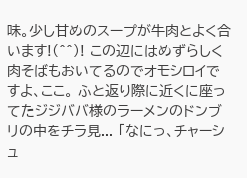味。少し甘めのスープが牛肉とよく合います!(^^)! この辺にはめずらしく肉そばもおいてるのでオモシロイですよ、ここ。 ふと返り際に近くに座ってたジジババ様のラーメンのドンブリの中をチラ見... 「なにっ、チャーシュ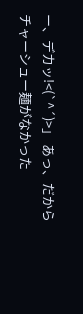ー、デカッ!<(`^´)>」 あっ、だからチャーシュー麺がなかった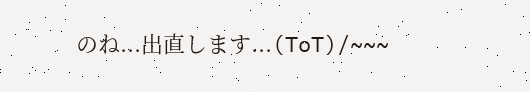のね...出直します...(ToT)/~~~